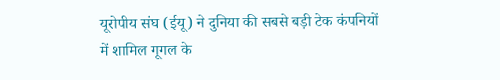यूरोपीय संघ (ईयू) ने दुनिया की सबसे बड़ी टेक कंपनियों में शामिल गूगल के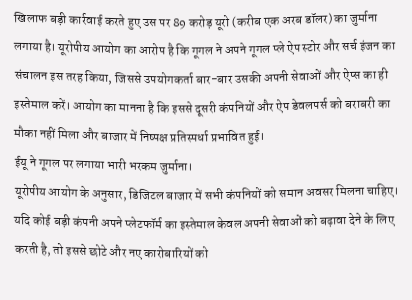खिलाफ बड़ी कार्रवाई करते हुए उस पर 89 करोड़ यूरो (करीब एक अरब डॉलर) का जुर्माना लगाया है। यूरोपीय आयोग का आरोप है कि गूगल ने अपने गूगल प्ले ऐप स्टोर और सर्च इंजन का संचालन इस तरह किया, जिससे उपयोगकर्ता बार-बार उसकी अपनी सेवाओं और ऐप्स का ही इस्तेमाल करें। आयोग का मानना है कि इससे दूसरी कंपनियों और ऐप डेवलपर्स को बराबरी का मौका नहीं मिला और बाजार में निष्पक्ष प्रतिस्पर्धा प्रभावित हुई।
ईयू ने गूगल पर लगाया भारी भरकम जुर्माना।
यूरोपीय आयोग के अनुसार, डिजिटल बाजार में सभी कंपनियों को समान अवसर मिलना चाहिए। यदि कोई बड़ी कंपनी अपने प्लेटफॉर्म का इस्तेमाल केवल अपनी सेवाओं को बढ़ावा देने के लिए करती है, तो इससे छोटे और नए कारोबारियों को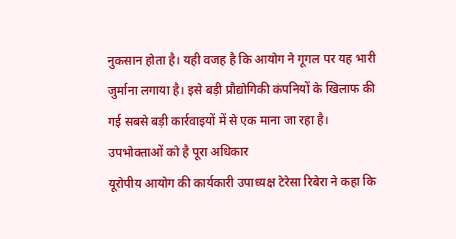नुकसान होता है। यही वजह है कि आयोग ने गूगल पर यह भारी जुर्माना लगाया है। इसे बड़ी प्रौद्योगिकी कंपनियों के खिलाफ की गई सबसे बड़ी कार्रवाइयों में से एक माना जा रहा है।
उपभोक्ताओं को है पूरा अधिकार
यूरोपीय आयोग की कार्यकारी उपाध्यक्ष टेरेसा रिबेरा ने कहा कि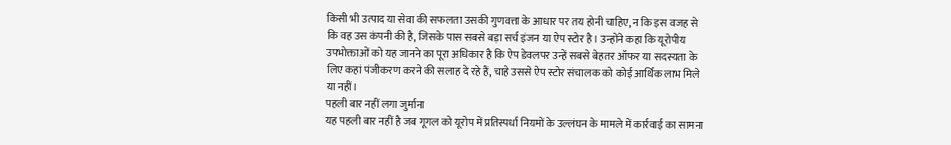किसी भी उत्पाद या सेवा की सफलता उसकी गुणवत्ता के आधार पर तय होनी चाहिए, न कि इस वजह से कि वह उस कंपनी की है, जिसके पास सबसे बड़ा सर्च इंजन या ऐप स्टोर है। उन्होंने कहा कि यूरोपीय उपभोक्ताओं को यह जानने का पूरा अधिकार है कि ऐप डेवलपर उन्हें सबसे बेहतर ऑफर या सदस्यता के लिए कहां पंजीकरण करने की सलाह दे रहे हैं, चाहे उससे ऐप स्टोर संचालक को कोई आर्थिक लाभ मिले या नहीं।
पहली बार नहीं लगा जुर्माना
यह पहली बार नहीं है जब गूगल को यूरोप में प्रतिस्पर्धा नियमों के उल्लंघन के मामले में कार्रवाई का सामना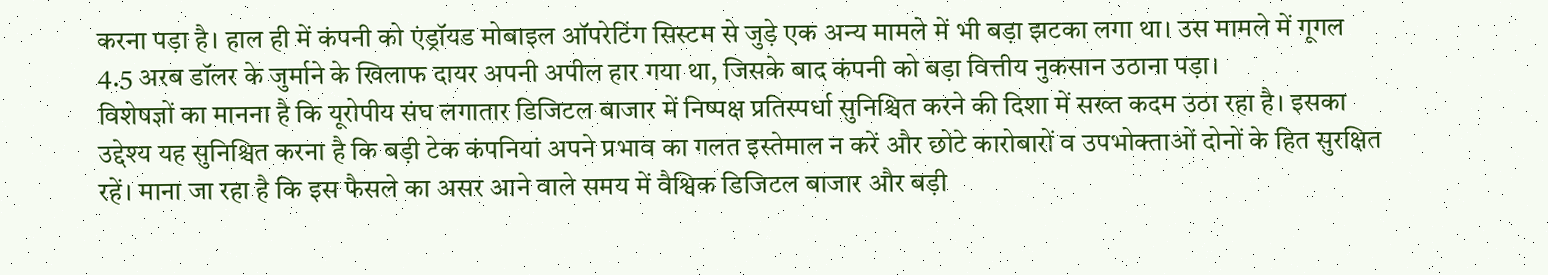करना पड़ा है। हाल ही में कंपनी को एंड्रॉयड मोबाइल ऑपरेटिंग सिस्टम से जुड़े एक अन्य मामले में भी बड़ा झटका लगा था। उस मामले में गूगल 4.5 अरब डॉलर के जुर्माने के खिलाफ दायर अपनी अपील हार गया था, जिसके बाद कंपनी को बड़ा वित्तीय नुकसान उठाना पड़ा।
विशेषज्ञों का मानना है कि यूरोपीय संघ लगातार डिजिटल बाजार में निष्पक्ष प्रतिस्पर्धा सुनिश्चित करने की दिशा में सख्त कदम उठा रहा है। इसका उद्देश्य यह सुनिश्चित करना है कि बड़ी टेक कंपनियां अपने प्रभाव का गलत इस्तेमाल न करें और छोटे कारोबारों व उपभोक्ताओं दोनों के हित सुरक्षित रहें। माना जा रहा है कि इस फैसले का असर आने वाले समय में वैश्विक डिजिटल बाजार और बड़ी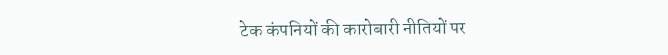टेक कंपनियों की कारोबारी नीतियों पर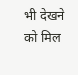भी देखने को मिल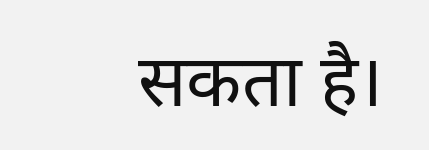सकता है।